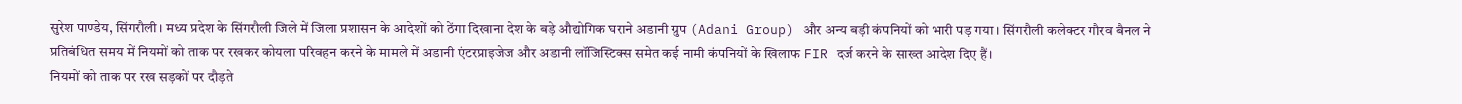सुरेश पाण्डेय, सिंगरौली। मध्य प्रदेश के सिंगरौली जिले में जिला प्रशासन के आदेशों को ठेंगा दिखाना देश के बड़े औद्योगिक घराने अडानी ग्रुप (Adani Group) और अन्य बड़ी कंपनियों को भारी पड़ गया। सिंगरौली कलेक्टर गौरव बैनल ने प्रतिबंधित समय में नियमों को ताक पर रखकर कोयला परिवहन करने के मामले में अडानी एंटरप्राइजेज और अडानी लॉजिस्टिक्स समेत कई नामी कंपनियों के खिलाफ FIR दर्ज करने के साख्त आदेश दिए हैं।
नियमों को ताक पर रख सड़कों पर दौड़ते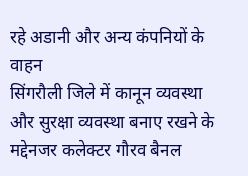रहे अडानी और अन्य कंपनियों के वाहन
सिंगरौली जिले में कानून व्यवस्था और सुरक्षा व्यवस्था बनाए रखने के मद्देनजर कलेक्टर गौरव बैनल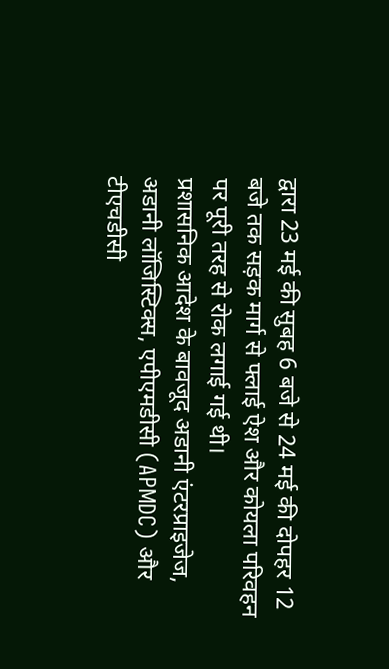द्वारा 23 मई की सुबह 6 बजे से 24 मई की दोपहर 12 बजे तक सड़क मार्ग से फ्लाई ऐश और कोयला परिवहन पर पूरी तरह से रोक लगाई गई थी।
प्रशासनिक आदेश के बावजूद अडानी एंटरप्राइजेज, अडानी लॉजिस्टिक्स, एपीएमडीसी (APMDC) और टीएचडीसी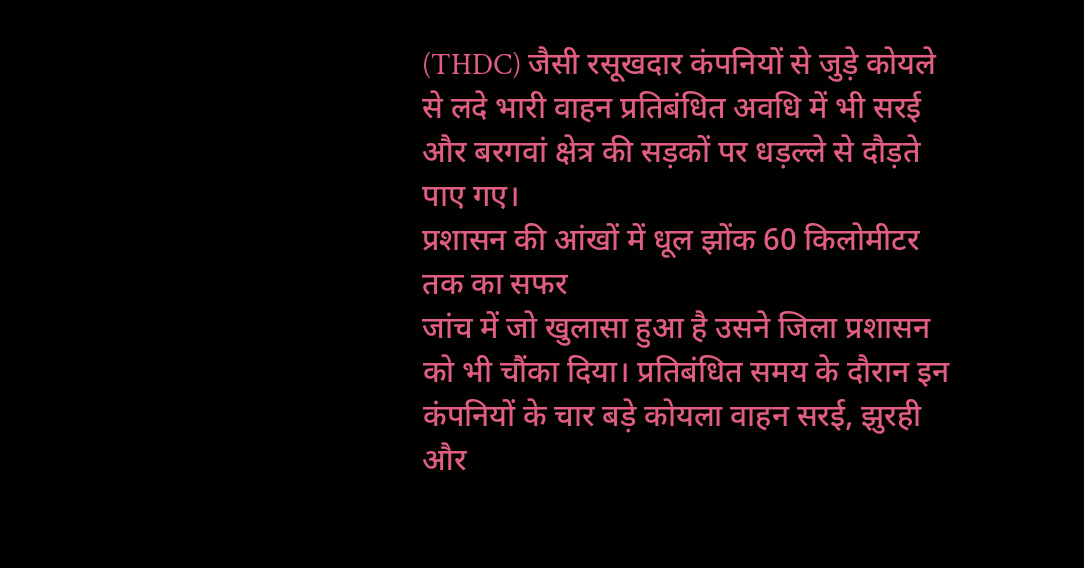(THDC) जैसी रसूखदार कंपनियों से जुड़े कोयले से लदे भारी वाहन प्रतिबंधित अवधि में भी सरई और बरगवां क्षेत्र की सड़कों पर धड़ल्ले से दौड़ते पाए गए।
प्रशासन की आंखों में धूल झोंक 60 किलोमीटर तक का सफर
जांच में जो खुलासा हुआ है उसने जिला प्रशासन को भी चौंका दिया। प्रतिबंधित समय के दौरान इन कंपनियों के चार बड़े कोयला वाहन सरई, झुरही और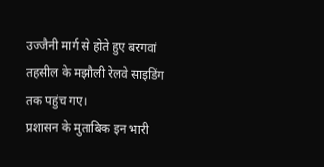उज्जैनी मार्ग से होते हुए बरगवां तहसील के मझौली रेलवे साइडिंग तक पहुंच गए।
प्रशासन के मुताबिक इन भारी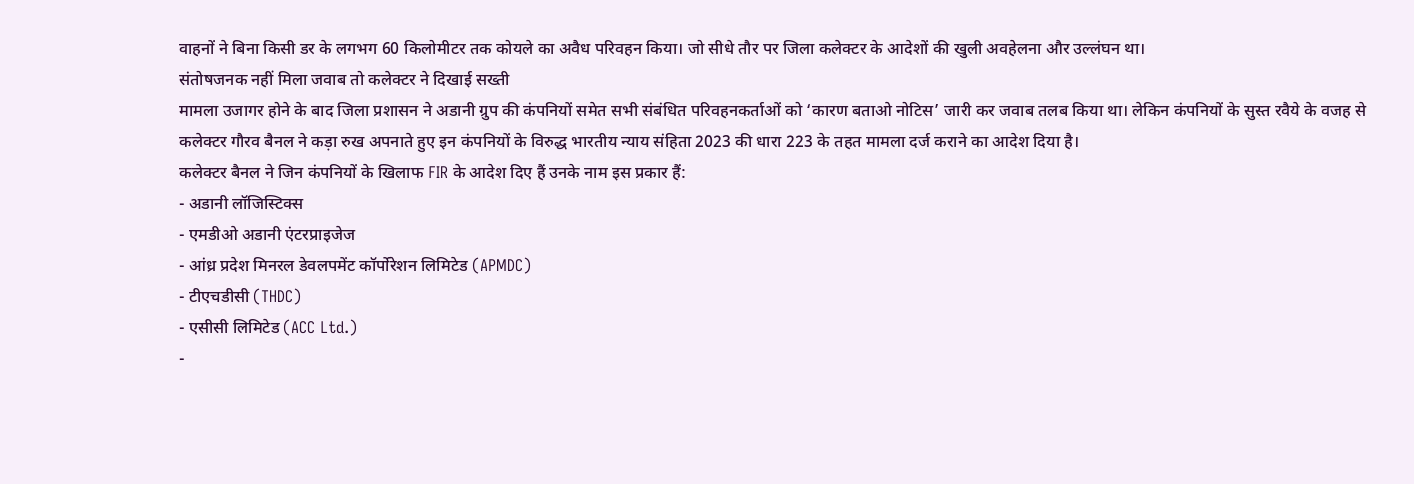वाहनों ने बिना किसी डर के लगभग 60 किलोमीटर तक कोयले का अवैध परिवहन किया। जो सीधे तौर पर जिला कलेक्टर के आदेशों की खुली अवहेलना और उल्लंघन था।
संतोषजनक नहीं मिला जवाब तो कलेक्टर ने दिखाई सख्ती
मामला उजागर होने के बाद जिला प्रशासन ने अडानी ग्रुप की कंपनियों समेत सभी संबंधित परिवहनकर्ताओं को ‘कारण बताओ नोटिस’ जारी कर जवाब तलब किया था। लेकिन कंपनियों के सुस्त रवैये के वजह से कलेक्टर गौरव बैनल ने कड़ा रुख अपनाते हुए इन कंपनियों के विरुद्ध भारतीय न्याय संहिता 2023 की धारा 223 के तहत मामला दर्ज कराने का आदेश दिया है।
कलेक्टर बैनल ने जिन कंपनियों के खिलाफ FIR के आदेश दिए हैं उनके नाम इस प्रकार हैं:
- अडानी लॉजिस्टिक्स
- एमडीओ अडानी एंटरप्राइजेज
- आंध्र प्रदेश मिनरल डेवलपमेंट कॉर्पोरेशन लिमिटेड (APMDC)
- टीएचडीसी (THDC)
- एसीसी लिमिटेड (ACC Ltd.)
-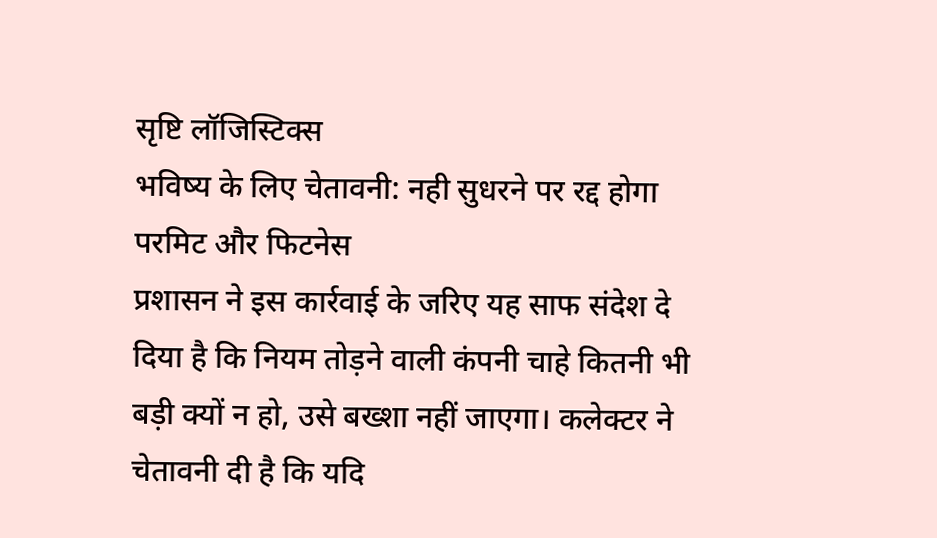सृष्टि लॉजिस्टिक्स
भविष्य के लिए चेतावनी: नही सुधरने पर रद्द होगा परमिट और फिटनेस
प्रशासन ने इस कार्रवाई के जरिए यह साफ संदेश दे दिया है कि नियम तोड़ने वाली कंपनी चाहे कितनी भी बड़ी क्यों न हो, उसे बख्शा नहीं जाएगा। कलेक्टर ने चेतावनी दी है कि यदि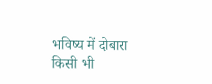भविष्य में दोबारा किसी भी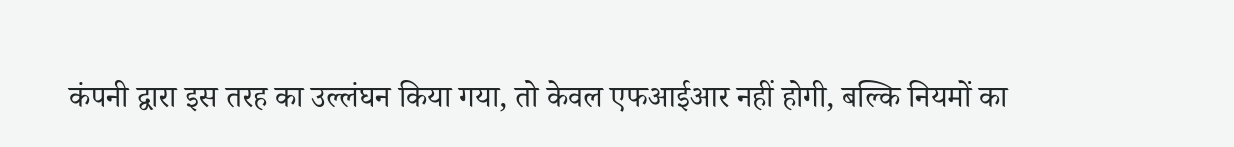कंपनी द्वारा इस तरह का उल्लंघन किया गया, तो केवल एफआईआर नहीं होगी, बल्कि नियमों का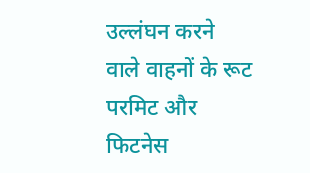उल्लंघन करने वाले वाहनों के रूट परमिट और फिटनेस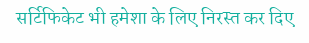सर्टिफिकेट भी हमेशा के लिए निरस्त कर दिए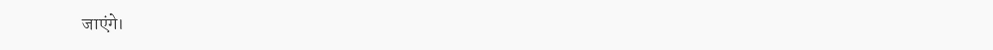जाएंगे।